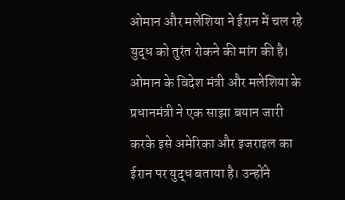ओमान और मलेशिया ने ईरान में चल रहे युद्ध को तुरंत रोकने की मांग की है। ओमान के विदेश मंत्री और मलेशिया के प्रधानमंत्री ने एक साझा बयान जारी करके इसे अमेरिका और इजराइल का ईरान पर युद्ध बताया है। उन्होंने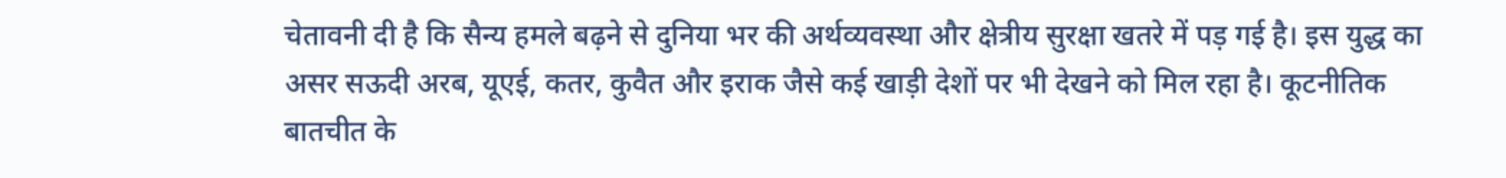चेतावनी दी है कि सैन्य हमले बढ़ने से दुनिया भर की अर्थव्यवस्था और क्षेत्रीय सुरक्षा खतरे में पड़ गई है। इस युद्ध का असर सऊदी अरब, यूएई, कतर, कुवैत और इराक जैसे कई खाड़ी देशों पर भी देखने को मिल रहा है। कूटनीतिक बातचीत के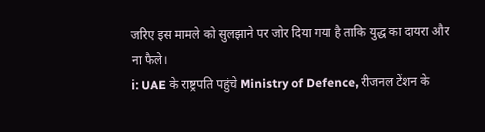जरिए इस मामले को सुलझाने पर जोर दिया गया है ताकि युद्ध का दायरा और ना फैले।
ℹ: UAE के राष्ट्रपति पहुंचे Ministry of Defence, रीजनल टेंशन के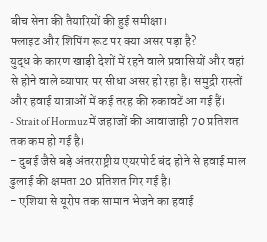बीच सेना की तैयारियों की हुई समीक्षा।
फ्लाइट और शिपिंग रूट पर क्या असर पड़ा है?
युद्ध के कारण खाड़ी देशों में रहने वाले प्रवासियों और वहां से होने वाले व्यापार पर सीधा असर हो रहा है। समुद्री रास्तों और हवाई यात्राओं में कई तरह की रुकावटें आ गई हैं।
- Strait of Hormuz में जहाजों की आवाजाही 70 प्रतिशत तक कम हो गई है।
- दुबई जैसे बड़े अंतरराष्ट्रीय एयरपोर्ट बंद होने से हवाई माल ढुलाई की क्षमता 20 प्रतिशत गिर गई है।
- एशिया से यूरोप तक सामान भेजने का हवाई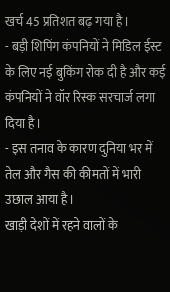खर्च 45 प्रतिशत बढ़ गया है।
- बड़ी शिपिंग कंपनियों ने मिडिल ईस्ट के लिए नई बुकिंग रोक दी है और कई कंपनियों ने वॉर रिस्क सरचार्ज लगा दिया है।
- इस तनाव के कारण दुनिया भर में तेल और गैस की कीमतों में भारी उछाल आया है।
खाड़ी देशों में रहने वालों के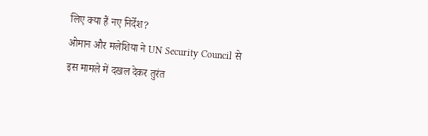लिए क्या हैं नए निर्देश?
ओमान और मलेशिया ने UN Security Council से इस मामले में दखल देकर तुरंत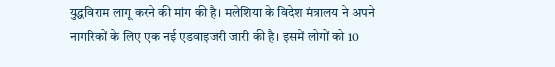युद्धविराम लागू करने की मांग की है। मलेशिया के विदेश मंत्रालय ने अपने नागरिकों के लिए एक नई एडवाइजरी जारी की है। इसमें लोगों को 10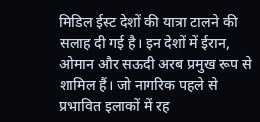मिडिल ईस्ट देशों की यात्रा टालने की सलाह दी गई है। इन देशों में ईरान, ओमान और सऊदी अरब प्रमुख रूप से शामिल हैं। जो नागरिक पहले से प्रभावित इलाकों में रह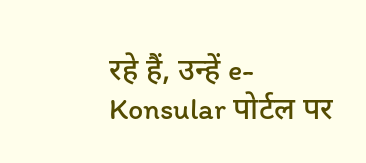रहे हैं, उन्हें e-Konsular पोर्टल पर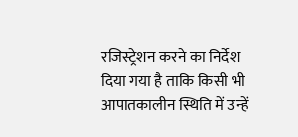रजिस्ट्रेशन करने का निर्देश दिया गया है ताकि किसी भी आपातकालीन स्थिति में उन्हें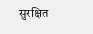सुरक्षित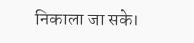निकाला जा सके।